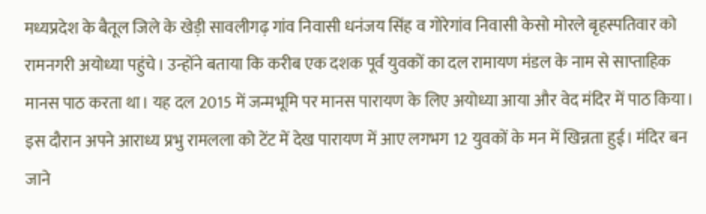मध्यप्रदेश के बैतूल जिले के खेड़ी सावलीगढ़ गांव निवासी धनंजय सिंह व गोरेगांव निवासी केसो मोरले बृहस्पतिवार को रामनगरी अयोध्या पहुंचे। उन्होंने बताया कि करीब एक दशक पूर्व युवकों का दल रामायण मंडल के नाम से साप्ताहिक मानस पाठ करता था। यह दल 2015 में जन्मभूमि पर मानस पारायण के लिए अयोध्या आया और वेद मंदिर में पाठ किया।
इस दौरान अपने आराध्य प्रभु रामलला को टेंट में देख पारायण में आए लगभग 12 युवकों के मन में खिन्नता हुई। मंदिर बन जाने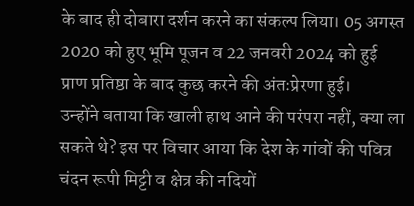के बाद ही दोबारा दर्शन करने का संकल्प लिया। 05 अगस्त 2020 को हुए भूमि पूजन व 22 जनवरी 2024 को हुई प्राण प्रतिष्ठा के बाद कुछ करने की अंतःप्रेरणा हुई।
उन्होंने बताया कि खाली हाथ आने की परंपरा नहीं, क्या ला सकते थे? इस पर विचार आया कि देश के गांवों की पवित्र चंदन रूपी मिट्टी व क्षेत्र की नदियों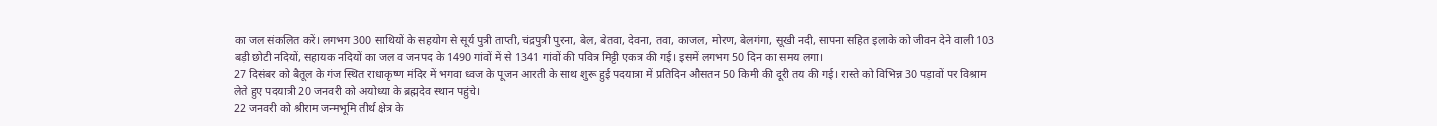का जल संकलित करें। लगभग 300 साथियों के सहयोग से सूर्य पुत्री ताप्ती, चंद्रपुत्री पुरना, बेल, बेतवा, देवना, तवा, काजल, मोरण, बेलगंगा, सूखी नदी, सापना सहित इलाके को जीवन देने वाली 103 बड़ी छोटी नदियों, सहायक नदियों का जल व जनपद के 1490 गांवों में से 1341 गांवों की पवित्र मिट्टी एकत्र की गई। इसमें लगभग 50 दिन का समय लगा।
27 दिसंबर को बैतूल के गंज स्थित राधाकृष्ण मंदिर में भगवा ध्वज के पूजन आरती के साथ शुरू हुई पदयात्रा में प्रतिदिन औसतन 50 किमी की दूरी तय की गई। रास्ते को विभिन्न 30 पड़ावों पर विश्राम लेते हुए पदयात्री 20 जनवरी को अयोध्या के ब्रह्मदेव स्थान पहुंचे।
22 जनवरी को श्रीराम जन्मभूमि तीर्थ क्षेत्र के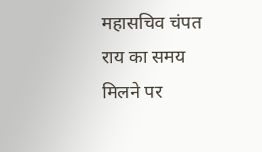महासचिव चंपत राय का समय मिलने पर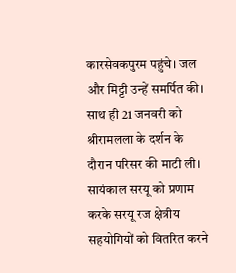कारसेवकपुरम पहुंचे। जल और मिट्टी उन्हें समर्पित की। साथ ही 21 जनवरी को श्रीरामलला के दर्शन के दौरान परिसर की माटी ली। सायंकाल सरयू को प्रणाम करके सरयू रज क्षेत्रीय सहयोगियों को वितरित करने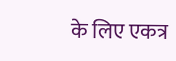के लिए एकत्र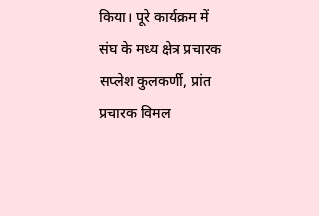किया। पूरे कार्यक्रम में संघ के मध्य क्षेत्र प्रचारक सप्लेश कुलकर्णी, प्रांत प्रचारक विमल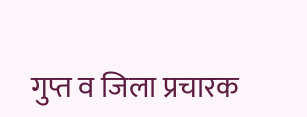गुप्त व जिला प्रचारक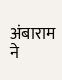अंबाराम ने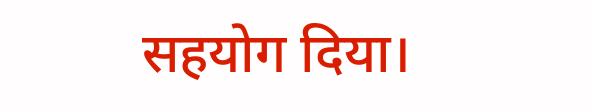सहयोग दिया।